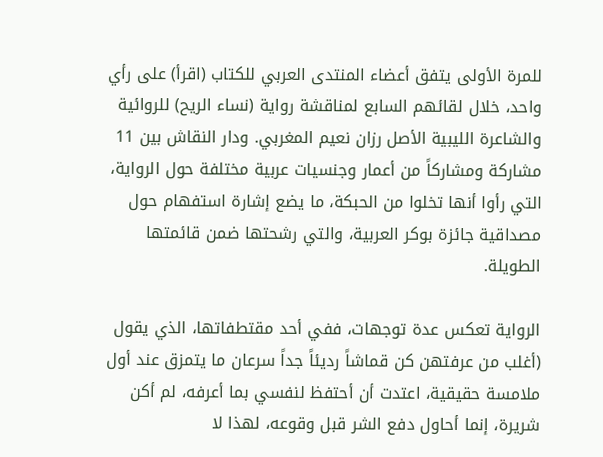للمرة الأولى يتفق أعضاء المنتدى العربي للكتاب (اقرأ) على رأي واحد، خلال لقائهم السابع لمناقشة رواية (نساء الريح) للروائية والشاعرة الليبية الأصل رزان نعيم المغربي. ودار النقاش بين 11 مشاركة ومشاركاً من أعمار وجنسيات عربية مختلفة حول الرواية، التي رأوا أنها تخلوا من الحبكة، ما يضع إشارة استفهام حول مصداقية جائزة بوكر العربية، والتي رشحتها ضمن قائمتها الطويلة.

الرواية تعكس عدة توجهات، ففي أحد مقتطفاتها، الذي يقول (أغلب من عرفتهن كن قماشاً رديئاً جداً سرعان ما يتمزق عند أول ملامسة حقيقية، اعتدت أن أحتفظ لنفسي بما أعرفه، لم أكن شريرة، إنما أحاول دفع الشر قبل وقوعه، لهذا لا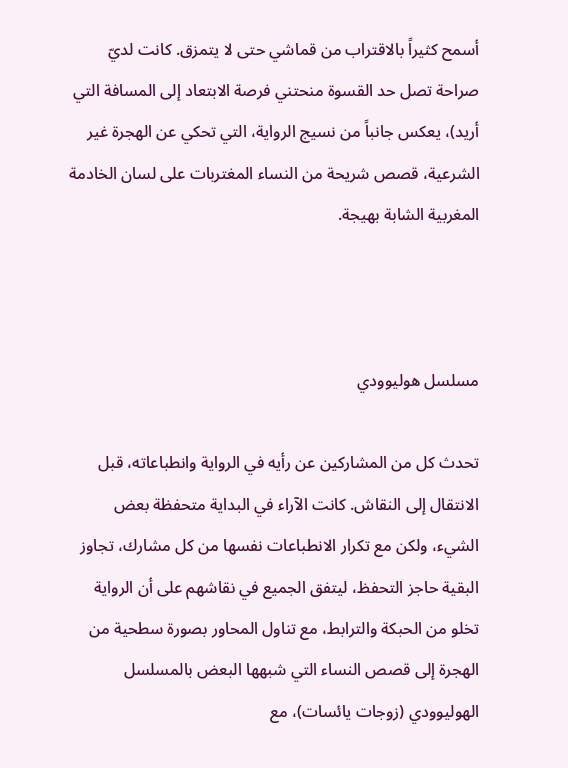أسمح كثيراً بالاقتراب من قماشي حتى لا يتمزق. كانت لديّ صراحة تصل حد القسوة منحتني فرصة الابتعاد إلى المسافة التي أريد)، يعكس جانباً من نسيج الرواية، التي تحكي عن الهجرة غير الشرعية، قصص شريحة من النساء المغتربات على لسان الخادمة المغربية الشابة بهيجة.



مسلسل هوليوودي

تحدث كل من المشاركين عن رأيه في الرواية وانطباعاته، قبل الانتقال إلى النقاش. كانت الآراء في البداية متحفظة بعض الشيء، ولكن مع تكرار الانطباعات نفسها من كل مشارك، تجاوز البقية حاجز التحفظ، ليتفق الجميع في نقاشهم على أن الرواية تخلو من الحبكة والترابط، مع تناول المحاور بصورة سطحية من الهجرة إلى قصص النساء التي شبهها البعض بالمسلسل الهوليوودي (زوجات يائسات)، مع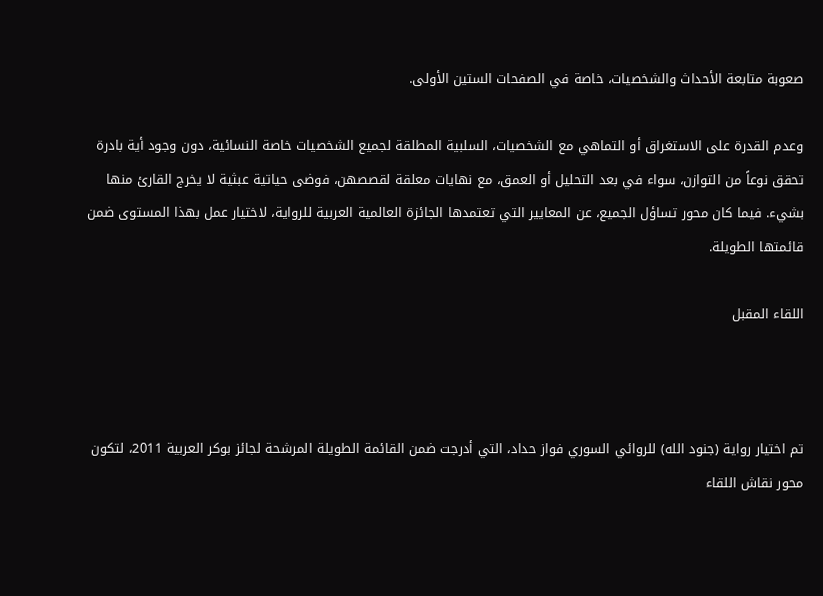صعوبة متابعة الأحداث والشخصيات، خاصة في الصفحات الستين الأولى.

وعدم القدرة على الاستغراق أو التماهي مع الشخصيات، السلبية المطلقة لجميع الشخصيات خاصة النسائية، دون وجود أية بادرة تحقق نوعاً من التوازن، سواء في بعد التحليل أو العمق، مع نهايات معلقة لقصصهن، فوضى حياتية عبثية لا يخرج القارئ منها بشيء. فيما كان محور تساؤل الجميع، عن المعايير التي تعتمدها الجائزة العالمية العربية للرواية، لاختيار عمل بهذا المستوى ضمن قائمتها الطويلة.

اللقاء المقبل



تم اختيار رواية (جنود الله) للروائي السوري فواز حداد، التي أدرجت ضمن القائمة الطويلة المرشحة لجائز بوكر العربية 2011، لتكون محور نقاش اللقاء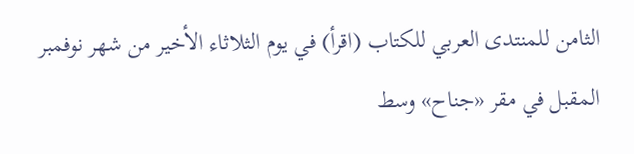الثامن للمنتدى العربي للكتاب (اقرأ) في يوم الثلاثاء الأخير من شهر نوفمبر المقبل في مقر «جناح» وسط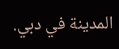المدينة في دبي.